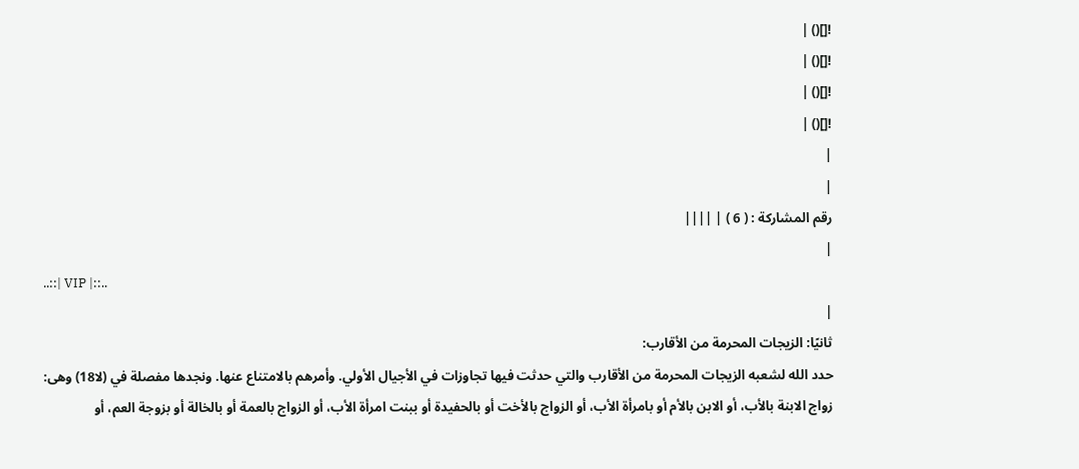![]() |
![]() |
![]() |
![]() |
|
|
رقم المشاركة : ( 6 ) | ||||
|
..::| VIP |::..
|
ثانيًا: الزيجات المحرمة من الأقارب:
حدد الله لشعبه الزيجات المحرمة من الأقارب والتي حدثت فيها تجاوزات في الأجيال الأولي. وأمرهم بالامتناع عنها. ونجدها مفصلة في (لا18) وهى: زواج الابنة بالأب، أو الابن بالأم أو بامرأة الأب، أو الزواج بالأخت أو بالحفيدة أو ببنت امرأة الأب، أو الزواج بالعمة أو بالخالة أو بزوجة العم، أو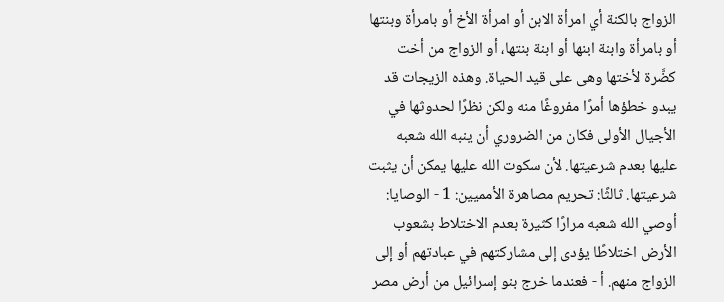الزواج بالكنة أي امرأة الابن أو امرأة الأخ أو بامرأة وبنتها أو بامرأة وابنة ابنها أو ابنة بنتها، أو الزواج من أخت كضَّرة لأختها وهى على قيد الحياة. وهذه الزيجات قد يبدو خطؤها أمرًا مفروغًا منه ولكن نظرًا لحدوثها في الأجيال الأولى فكان من الضروري أن ينبه الله شعبه عليها بعدم شرعيتها. لأن سكوت الله عليها يمكن أن يثبت شرعيتها. ثالثًا: تحريم مصاهرة الأمميين: 1 - الوصايا: أوصي الله شعبه مرارًا كثيرة بعدم الاختلاط بشعوب الأرض اختلاطًا يؤدى إلى مشاركتهم في عبادتهم أو إلى الزواج منهم. أ - فعندما خرج بنو إسرائيل من أرض مصر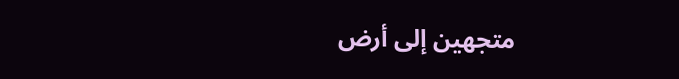متجهين إلى أرض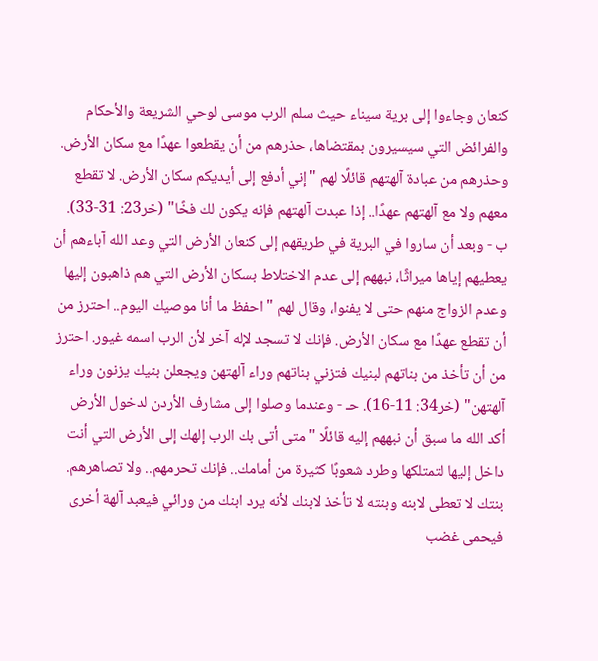كنعان وجاءوا إلى برية سيناء حيث سلم الرب موسى لوحي الشريعة والأحكام والفرائض التي سيسيرون بمقتضاها، حذرهم من أن يقطعوا عهدًا مع سكان الأرض. وحذرهم من عبادة آلهتهم قائلًا لهم "إني أدفع إلى أيديكم سكان الأرض. لا تقطع معهم ولا مع آلهتهم عهدًا.. إذا عبدت آلهتهم فإنه يكون لك فخًا" (خر23: 31-33). ب - وبعد أن ساروا في البرية في طريقهم إلى كنعان الأرض التي وعد الله آباءهم أن يعطيهم إياها ميراثًا، نبههم إلى عدم الاختلاط بسكان الأرض التي هم ذاهبون إليها وعدم الزواج منهم حتى لا يفنوا، وقال لهم "احفظ ما أنا موصيك اليوم.. احترز من أن تقطع عهدًا مع سكان الأرض. فإنك لا تسجد لإله آخر لأن الرب اسمه غيور. احترز من أن تأخذ من بناتهم لبنيك فتزني بناتهم وراء آلهتهن ويجعلن بنيك يزنون وراء آلهتهن" (خر34: 11-16). حـ - وعندما وصلوا إلى مشارف الأردن لدخول الأرض أكد الله ما سبق أن نبههم إليه قائلًا "متى أتى بك الرب إلهك إلى الأرض التي أنت داخل إليها لتمتلكها وطرد شعوبًا كثيرة من أمامك.. فإنك تحرمهم.. ولا تصاهرهم. بنتك لا تعطى لابنه وبنته لا تأخذ لابنك لأنه يرد ابنك من ورائي فيعبد آلهة أخرى فيحمى غضب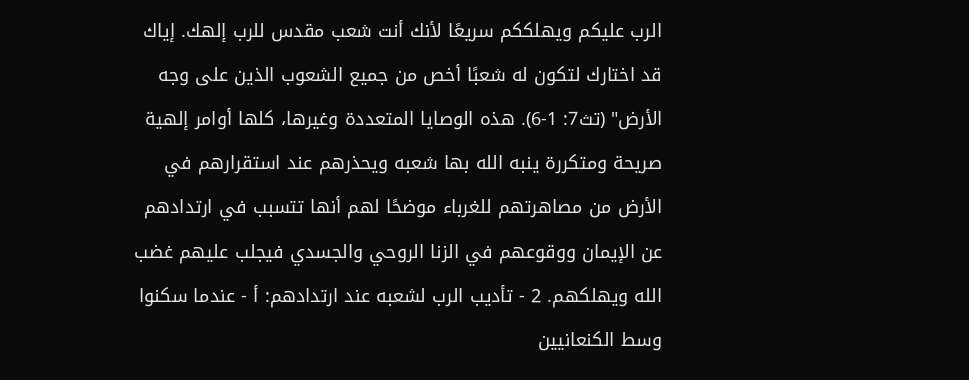الرب عليكم ويهلككم سريعًا لأنك أنت شعب مقدس للرب إلهك. إياك قد اختارك لتكون له شعبًا أخص من جميع الشعوب الذين على وجه الأرض" (تث7: 1-6). هذه الوصايا المتعددة وغيرها، كلها أوامر إلهية صريحة ومتكررة ينبه الله بها شعبه ويحذرهم عند استقرارهم في الأرض من مصاهرتهم للغرباء موضحًا لهم أنها تتسبب في ارتدادهم عن الإيمان ووقوعهم في الزنا الروحي والجسدي فيجلب عليهم غضب الله ويهلكهم. 2 - تأديب الرب لشعبه عند ارتدادهم: أ - عندما سكنوا وسط الكنعانيين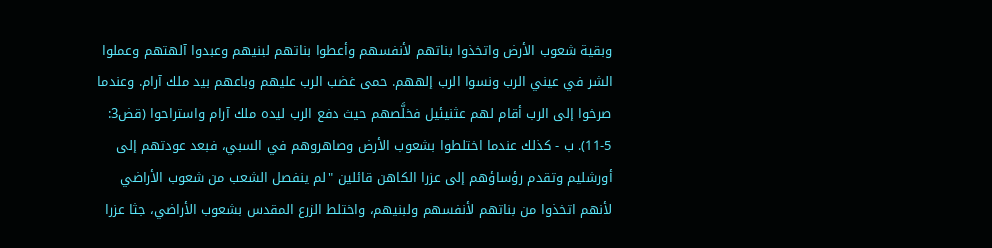وبقية شعوب الأرض واتخذوا بناتهم لأنفسهم وأعطوا بناتهم لبنيهم وعبدوا آلهتهم وعملوا الشر في عيني الرب ونسوا الرب إلههم. حمى غضب الرب عليهم وباعهم بيد ملك آرام. وعندما صرخوا إلى الرب أقام لهم عثنيئيل فخلَّصهم حيث دفع الرب ليده ملك آرام واستراحوا (قض3: 5-11). ب - كذلك عندما اختلطوا بشعوب الأرض وصاهروهم في السبي، فبعد عودتهم إلى أورشليم وتقدم رؤساؤهم إلى عزرا الكاهن قائلين "لم ينفصل الشعب من شعوب الأراضي لأنهم اتخذوا من بناتهم لأنفسهم ولبنيهم، واختلط الزرع المقدس بشعوب الأراضي، جثا عزرا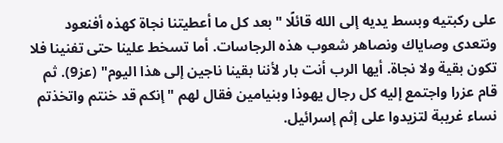على ركبتيه وبسط يديه إلى الله قائلًا "بعد كل ما أعطيتنا نجاة كهذه أفنعود ونتعدى وصاياك ونصاهر شعوب هذه الرجاسات. أما تسخط علينا حتى تفنينا فلا تكون بقية ولا نجاة. أيها الرب أنت بار لأننا بقينا ناجين إلى هذا اليوم" (عز9). ثم قام عزرا واجتمع إليه كل رجال يهوذا وبنيامين فقال لهم "إنكم قد خنتم واتخذتم نساء غريبة لتزيدوا على إثم إسرائيل.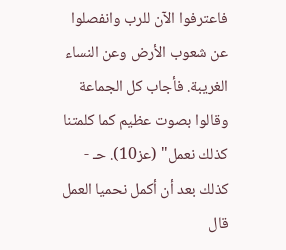فاعترفوا الآن للرب وانفصلوا عن شعوب الأرض وعن النساء الغريبة. فأجاب كل الجماعة وقالوا بصوت عظيم كما كلمتنا كذلك نعمل" (عز10). حـ - كذلك بعد أن أكمل نحميا العمل قال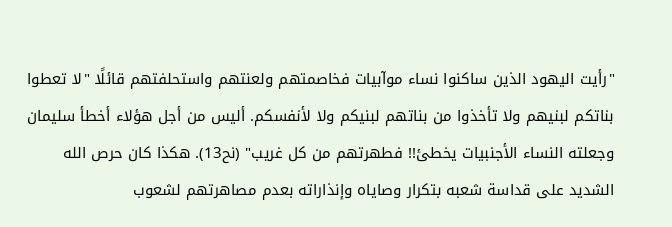"رأيت اليهود الذين ساكنوا نساء موآبيات فخاصمتهم ولعنتهم واستحلفتهم قائلًا "لا تعطوا بناتكم لبنيهم ولا تأخذوا من بناتهم لبنيكم ولا لأنفسكم. أليس من أجل هؤلاء أخطأ سليمان وجعلته النساء الأجنبيات يخطئ!! فطهرتهم من كل غريب" (نح13). هكذا كان حرص الله الشديد على قداسة شعبه بتكرار وصاياه وإنذاراته بعدم مصاهرتهم لشعوب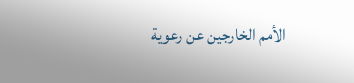الأمم الخارجين عن رعوية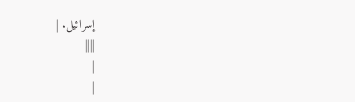إسرائيل. |
||||
|
|